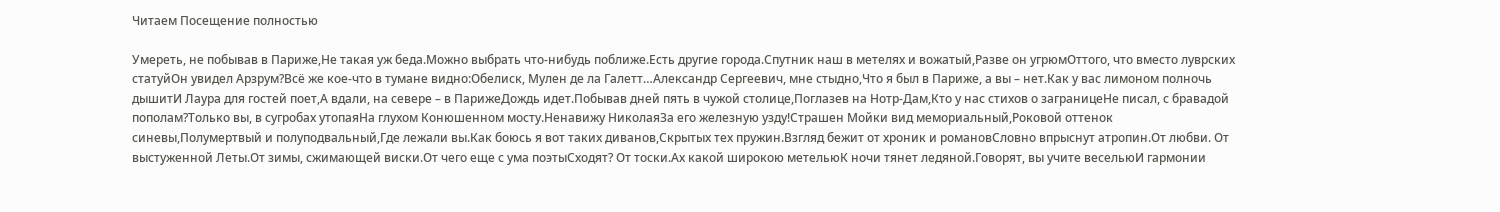Читаем Посещение полностью

Умереть, не побывав в Париже,Не такая уж беда.Можно выбрать что-нибудь поближе.Есть другие города.Спутник наш в метелях и вожатый,Разве он угрюмОттого, что вместо луврских статуйОн увидел Арзрум?Всё же кое-что в тумане видно:Обелиск, Мулен де ла Галетт…Александр Сергеевич, мне стыдно,Что я был в Париже, а вы – нет.Как у вас лимоном полночь дышитИ Лаура для гостей поет,А вдали, на севере – в ПарижеДождь идет.Побывав дней пять в чужой столице,Поглазев на Нотр-Дам,Кто у нас стихов о заграницеНе писал, с бравадой пополам?Только вы, в сугробах утопаяНа глухом Конюшенном мосту.Ненавижу НиколаяЗа его железную узду!Страшен Мойки вид мемориальный,Роковой оттенок синевы,Полумертвый и полуподвальный,Где лежали вы.Как боюсь я вот таких диванов,Скрытых тех пружин.Взгляд бежит от хроник и романовСловно впрыснут атропин.От любви. От выстуженной Леты.От зимы, сжимающей виски.От чего еще с ума поэтыСходят? От тоски.Ах какой широкою метельюК ночи тянет ледяной.Говорят, вы учите весельюИ гармонии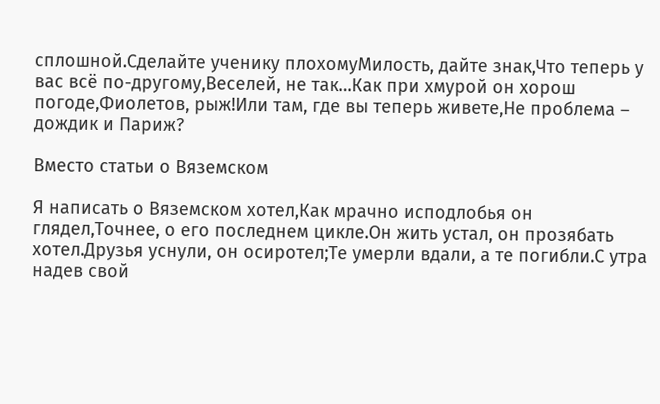сплошной.Сделайте ученику плохомуМилость, дайте знак,Что теперь у вас всё по-другому,Веселей, не так…Как при хмурой он хорош погоде,Фиолетов, рыж!Или там, где вы теперь живете,Не проблема – дождик и Париж?

Вместо статьи о Вяземском

Я написать о Вяземском хотел,Как мрачно исподлобья он глядел,Точнее, о его последнем цикле.Он жить устал, он прозябать хотел.Друзья уснули, он осиротел;Те умерли вдали, а те погибли.С утра надев свой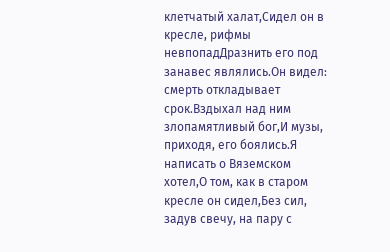клетчатый халат,Сидел он в кресле, рифмы невпопадДразнить его под занавес являлись.Он видел: смерть откладывает срок.Вздыхал над ним злопамятливый бог,И музы, приходя, его боялись.Я написать о Вяземском хотел,О том, как в старом кресле он сидел,Без сил, задув свечу, на пару с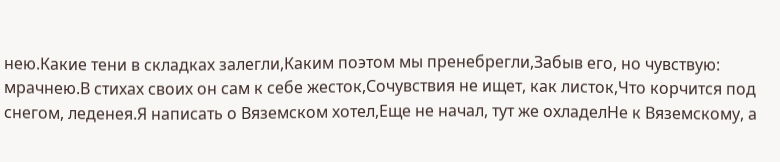нею.Какие тени в складках залегли,Каким поэтом мы пренебрегли,Забыв его, но чувствую: мрачнею.В стихах своих он сам к себе жесток,Сочувствия не ищет, как листок,Что корчится под снегом, леденея.Я написать о Вяземском хотел,Еще не начал, тут же охладелНе к Вяземскому, а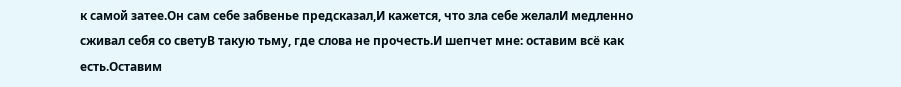к самой затее.Он сам себе забвенье предсказал,И кажется, что зла себе желалИ медленно сживал себя со светуВ такую тьму, где слова не прочесть.И шепчет мне: оставим всё как есть.Оставим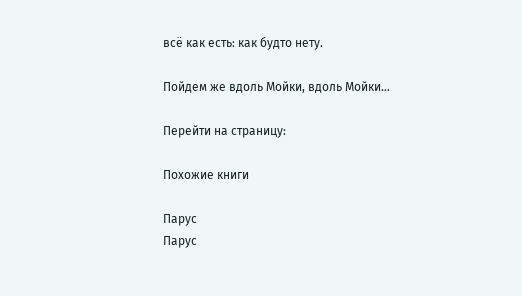всё как есть: как будто нету.

Пойдем же вдоль Мойки, вдоль Мойки…

Перейти на страницу:

Похожие книги

Парус
Парус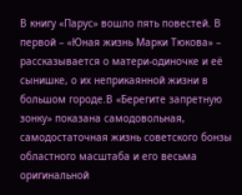В книгу «Парус» вошло пять повестей. В первой – «Юная жизнь Марки Тюкова» – рассказывается о матери-одиночке и её сынишке, о их неприкаянной жизни в большом городе.В «Берегите запретную зонку» показана самодовольная, самодостаточная жизнь советского бонзы областного масштаба и его весьма оригинальной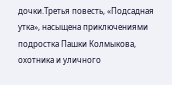дочки.Третья повесть, «Подсадная утка», насыщена приключениями подростка Пашки Колмыкова, охотника и уличного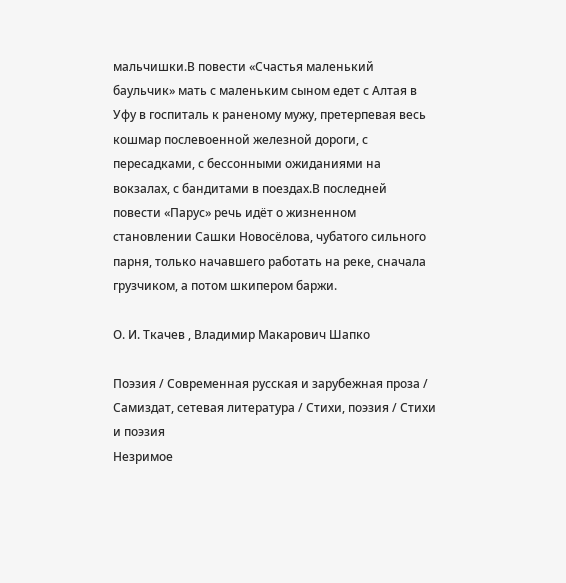мальчишки.В повести «Счастья маленький баульчик» мать с маленьким сыном едет с Алтая в Уфу в госпиталь к раненому мужу, претерпевая весь кошмар послевоенной железной дороги, с пересадками, с бессонными ожиданиями на вокзалах, с бандитами в поездах.В последней повести «Парус» речь идёт о жизненном становлении Сашки Новосёлова, чубатого сильного парня, только начавшего работать на реке, сначала грузчиком, а потом шкипером баржи.

О. И. Ткачев , Владимир Макарович Шапко

Поэзия / Современная русская и зарубежная проза / Самиздат, сетевая литература / Cтихи, поэзия / Стихи и поэзия
Незримое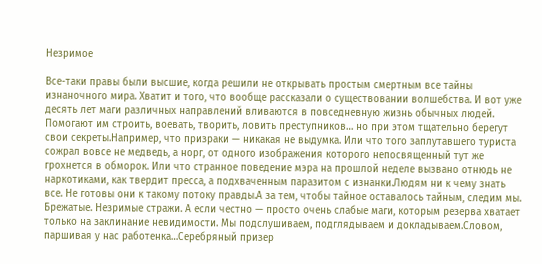Незримое

Все-таки правы были высшие, когда решили не открывать простым смертным все тайны изнаночного мира. Хватит и того, что вообще рассказали о существовании волшебства. И вот уже десять лет маги различных направлений вливаются в повседневную жизнь обычных людей. Помогают им строить, воевать, творить, ловить преступников… но при этом тщательно берегут свои секреты.Например, что призраки — никакая не выдумка. Или что того заплутавшего туриста сожрал вовсе не медведь, а норг, от одного изображения которого непосвященный тут же грохнется в обморок. Или что странное поведение мэра на прошлой неделе вызвано отнюдь не наркотиками, как твердит пресса, а подхваченным паразитом с изнанки.Людям ни к чему знать все. Не готовы они к такому потоку правды.А за тем, чтобы тайное оставалось тайным, следим мы. Брежатые. Незримые стражи. А если честно — просто очень слабые маги, которым резерва хватает только на заклинание невидимости. Мы подслушиваем, подглядываем и докладываем.Словом, паршивая у нас работенка…Серебряный призер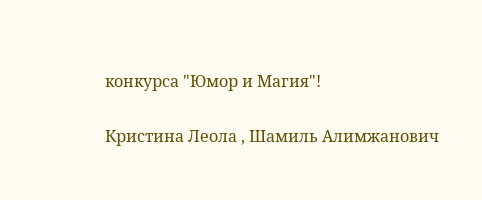конкурса "Юмор и Магия"!

Кристина Леола , Шамиль Алимжанович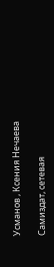Усманов , Ксения Нечаева

Самиздат, сетевая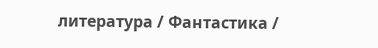литература / Фантастика /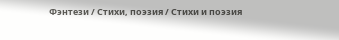Фэнтези / Cтихи, поэзия / Стихи и поэзия